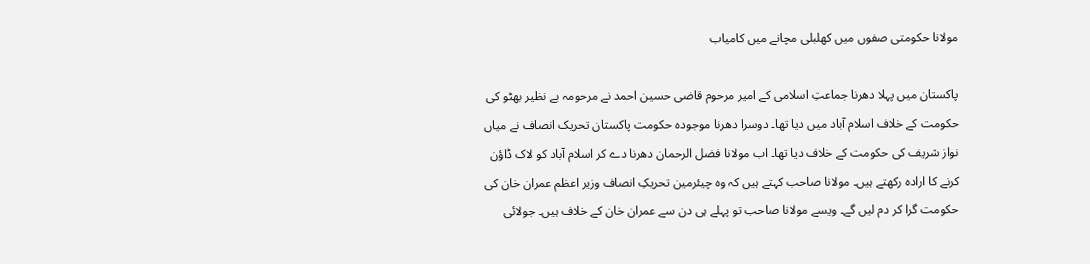مولانا حکومتی صفوں میں کھلبلی مچانے میں کامیاب

پاکستان میں پہلا دھرنا جماعتِ اسلامی کے امیر مرحوم قاضی حسین احمد نے مرحومہ بے نظیر بھٹو کی حکومت کے خلاف اسلام آباد میں دیا تھا۔ دوسرا دھرنا موجودہ حکومت پاکستان تحریک انصاف نے میاں نواز شریف کی حکومت کے خلاف دیا تھا۔ اب مولانا فضل الرحمان دھرنا دے کر اسلام آباد کو لاک ڈاؤن کرنے کا ارادہ رکھتے ہیں۔ مولانا صاحب کہتے ہیں کہ وہ چیئرمین تحریکِ انصاف وزیر اعظم عمران خان کی حکومت گرا کر دم لیں گے۔ ویسے مولانا صاحب تو پہلے ہی دن سے عمران خان کے خلاف ہیں۔ جولائی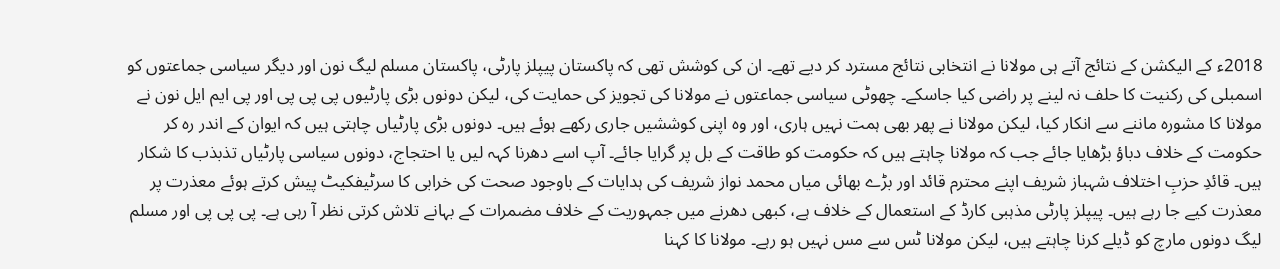2018ء کے الیکشن کے نتائج آتے ہی مولانا نے انتخابی نتائج مسترد کر دیے تھے۔ ان کی کوشش تھی کہ پاکستان پیپلز پارٹی، پاکستان مسلم لیگ نون اور دیگر سیاسی جماعتوں کو اسمبلی کی رکنیت کا حلف نہ لینے پر راضی کیا جاسکے۔ چھوٹی سیاسی جماعتوں نے مولانا کی تجویز کی حمایت کی، لیکن دونوں بڑی پارٹیوں پی پی پی اور پی ایم ایل نون نے مولانا کا مشورہ ماننے سے انکار کیا، لیکن مولانا نے پھر بھی ہمت نہیں ہاری، اور وہ اپنی کوششیں جاری رکھے ہوئے ہیں۔ دونوں بڑی پارٹیاں چاہتی ہیں کہ ایوان کے اندر رہ کر حکومت کے خلاف دباؤ بڑھایا جائے جب کہ مولانا چاہتے ہیں کہ حکومت کو طاقت کے بل پر گرایا جائے۔ آپ اسے دھرنا کہہ لیں یا احتجاج، دونوں سیاسی پارٹیاں تذبذب کا شکار ہیں۔ قائدِ حزبِ اختلاف شہباز شریف اپنے محترم قائد اور بڑے بھائی میاں محمد نواز شریف کی ہدایات کے باوجود صحت کی خرابی کا سرٹیفکیٹ پیش کرتے ہوئے معذرت پر معذرت کیے جا رہے ہیں۔ پیپلز پارٹی مذہبی کارڈ کے استعمال کے خلاف ہے، کبھی دھرنے میں جمہوریت کے خلاف مضمرات کے بہانے تلاش کرتی نظر آ رہی ہے۔ پی پی پی اور مسلم لیگ دونوں مارچ کو ڈیلے کرنا چاہتے ہیں، لیکن مولانا ٹس سے مس نہیں ہو رہے۔ مولانا کا کہنا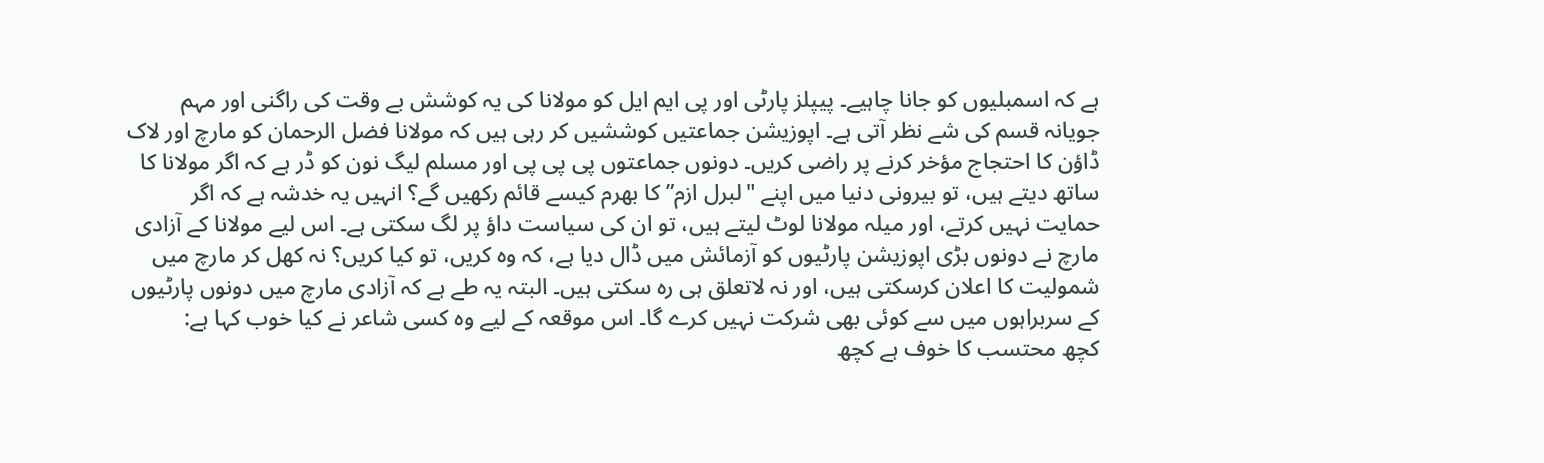ہے کہ اسمبلیوں کو جانا چاہیے۔ پیپلز پارٹی اور پی ایم ایل کو مولانا کی یہ کوشش بے وقت کی راگنی اور مہم جویانہ قسم کی شے نظر آتی ہے۔ اپوزیشن جماعتیں کوششیں کر رہی ہیں کہ مولانا فضل الرحمان کو مارچ اور لاک ڈاؤن کا احتجاج مؤخر کرنے پر راضی کریں۔ دونوں جماعتوں پی پی پی اور مسلم لیگ نون کو ڈر ہے کہ اگر مولانا کا ساتھ دیتے ہیں، تو بیرونی دنیا میں اپنے "لبرل ازم” کا بھرم کیسے قائم رکھیں گے؟ انہیں یہ خدشہ ہے کہ اگر حمایت نہیں کرتے، اور میلہ مولانا لوٹ لیتے ہیں، تو ان کی سیاست داؤ پر لگ سکتی ہے۔ اس لیے مولانا کے آزادی مارچ نے دونوں بڑی اپوزیشن پارٹیوں کو آزمائش میں ڈال دیا ہے، کہ وہ کریں، تو کیا کریں؟ نہ کھل کر مارچ میں شمولیت کا اعلان کرسکتی ہیں، اور نہ لاتعلق ہی رہ سکتی ہیں۔ البتہ یہ طے ہے کہ آزادی مارچ میں دونوں پارٹیوں کے سربراہوں میں سے کوئی بھی شرکت نہیں کرے گا۔ اس موقعہ کے لیے وہ کسی شاعر نے کیا خوب کہا ہے:
کچھ محتسب کا خوف ہے کچھ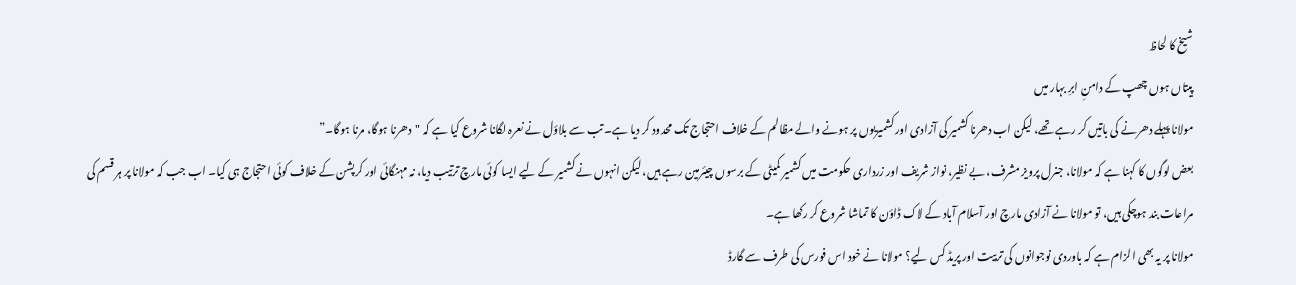شیخ کا لحاظ
پیتاں ہوں چھپ کے دامنِ ابرِ بہار میں
مولانا پہلے دھرنے کی باتیں کر رہے تھے، لیکن اب دھرنا کشمیر کی آزادی اور کشمیریوں پر ہونے والے مظالم کے خلاف احتجاج تک محدود کر دیا ہے۔ تب سے بلاؤل نے نعرہ لگانا شروع کیا ہے کہ "دھرنا ہوگا، مرنا ہوگا۔”
بعض لوگوں کا کہنا ہے کہ مولانا، جنرل پرویز مشرف، بے نظیر، نواز شریف اور زرداری حکومت میں کشمیر کمیٹی کے برسوں چیئرمین رہے ہیں، لیکن انہوں نے کشمیر کے لیے ایسا کوئی مارچ ترتیب دیا، نہ مہنگائی اور کرپشن کے خلاف کوئی احتجاج ہی کیا۔ اب جب کہ مولانا پر ہر قسم کی مراعات بند ہوچکی ہیں، تو مولانا نے آزادی مارچ اور آسلام آباد کے لاک ڈاؤن کا تماشا شروع کر رکھا ہے۔
مولانا پر یہ بھی الزام ہے کہ باوردی نوجوانوں کی تربیت اور پریڈ کس لیے؟ مولانا نے خود اس فورس کی طرف سے گارڈ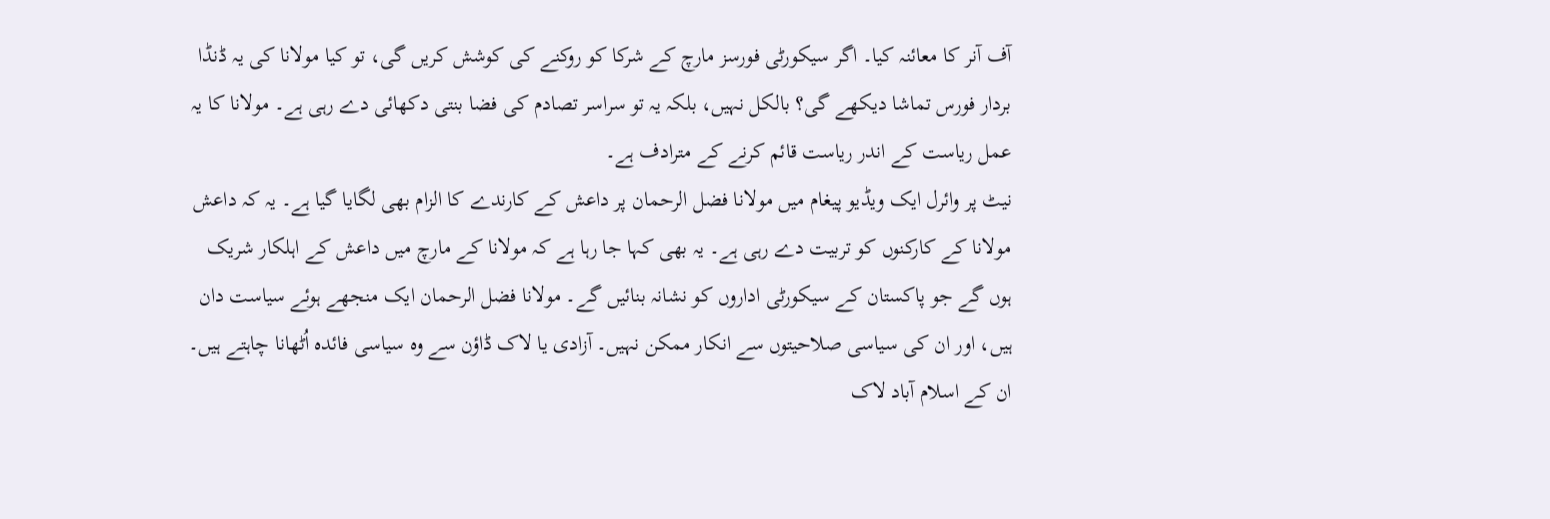آف آنر کا معائنہ کیا۔ اگر سیکورٹی فورسز مارچ کے شرکا کو روکنے کی کوشش کریں گی، تو کیا مولانا کی یہ ڈنڈا بردار فورس تماشا دیکھے گی؟ بالکل نہیں، بلکہ یہ تو سراسر تصادم کی فضا بنتی دکھائی دے رہی ہے۔ مولانا کا یہ عمل ریاست کے اندر ریاست قائم کرنے کے مترادف ہے۔
نیٹ پر وائرل ایک ویڈیو پیغام میں مولانا فضل الرحمان پر داعش کے کارندے کا الزام بھی لگایا گیا ہے۔ یہ کہ داعش مولانا کے کارکنوں کو تربیت دے رہی ہے۔ یہ بھی کہا جا رہا ہے کہ مولانا کے مارچ میں داعش کے اہلکار شریک ہوں گے جو پاکستان کے سیکورٹی اداروں کو نشانہ بنائیں گے۔ مولانا فضل الرحمان ایک منجھے ہوئے سیاست دان ہیں، اور ان کی سیاسی صلاحیتوں سے انکار ممکن نہیں۔ آزادی یا لاک ڈاؤن سے وہ سیاسی فائدہ اُٹھانا چاہتے ہیں۔ ان کے اسلام آباد لاک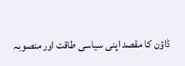ڈاؤن کا مقصد اپنی سیاسی طاقت اور منصوبہ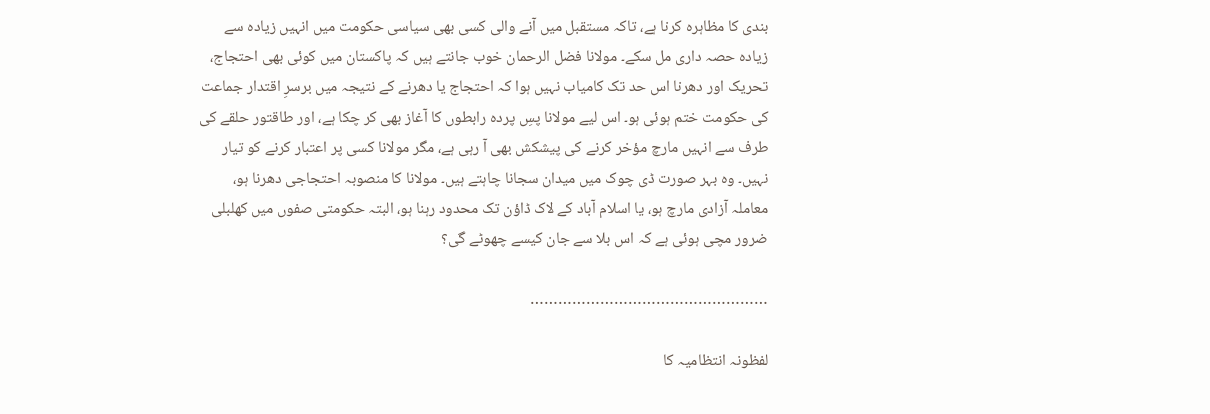بندی کا مظاہرہ کرنا ہے، تاکہ مستقبل میں آنے والی کسی بھی سیاسی حکومت میں انہیں زیادہ سے زیادہ حصہ داری مل سکے۔ مولانا فضل الرحمان خوب جانتے ہیں کہ پاکستان میں کوئی بھی احتجاج، تحریک اور دھرنا اس حد تک کامیاب نہیں ہوا کہ احتجاج یا دھرنے کے نتیجہ میں برسرِ اقتدار جماعت کی حکومت ختم ہوئی ہو۔ اس لیے مولانا پسِ پردہ رابطوں کا آغاز بھی کر چکا ہے، اور طاقتور حلقے کی طرف سے انہیں مارچ مؤخر کرنے کی پیشکش بھی آ رہی ہے، مگر مولانا کسی پر اعتبار کرنے کو تیار نہیں۔ وہ بہر صورت ڈی چوک میں میدان سجانا چاہتے ہیں۔ مولانا کا منصوبہ احتجاجی دھرنا ہو، معاملہ آزادی مارچ ہو، یا اسلام آباد کے لاک ڈاؤن تک محدود رہنا ہو، البتہ حکومتی صفوں میں کھلبلی ضرور مچی ہوئی ہے کہ اس بلا سے جان کیسے چھوٹے گی؟

……………………………………………

لفظونہ انتظامیہ کا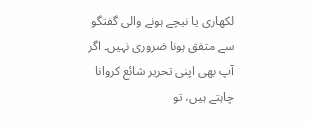لکھاری یا نیچے ہونے والی گفتگو سے متفق ہونا ضروری نہیں۔ اگر آپ بھی اپنی تحریر شائع کروانا چاہتے ہیں، تو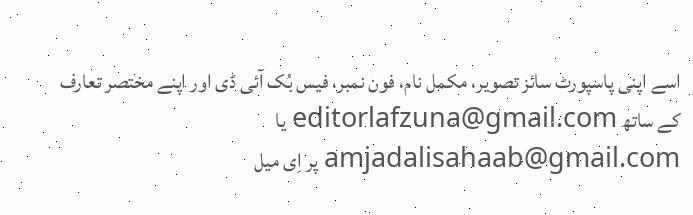اسے اپنی پاسپورٹ سائز تصویر، مکمل نام، فون نمبر، فیس بُک آئی ڈی اور اپنے مختصر تعارف کے ساتھ editorlafzuna@gmail.com یا amjadalisahaab@gmail.com پر اِی میل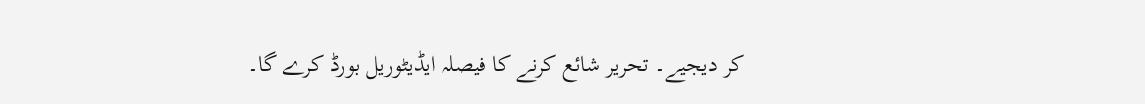کر دیجیے۔ تحریر شائع کرنے کا فیصلہ ایڈیٹوریل بورڈ کرے گا۔